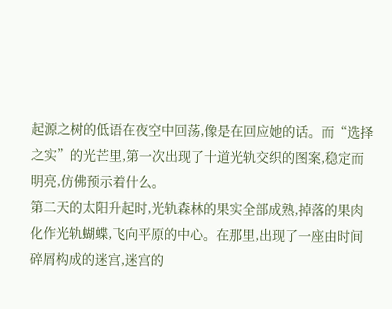起源之树的低语在夜空中回荡,像是在回应她的话。而“选择之实”的光芒里,第一次出现了十道光轨交织的图案,稳定而明亮,仿佛预示着什么。
第二天的太阳升起时,光轨森林的果实全部成熟,掉落的果肉化作光轨蝴蝶,飞向平原的中心。在那里,出现了一座由时间碎屑构成的迷宫,迷宫的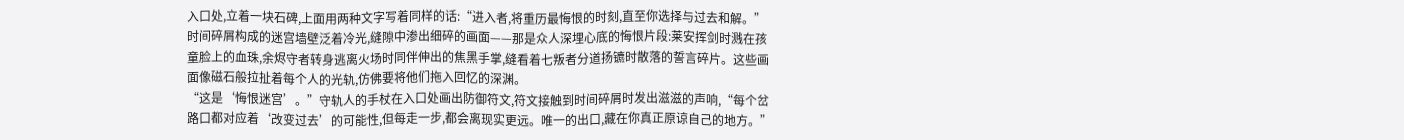入口处,立着一块石碑,上面用两种文字写着同样的话:“进入者,将重历最悔恨的时刻,直至你选择与过去和解。”
时间碎屑构成的迷宫墙壁泛着冷光,缝隙中渗出细碎的画面——那是众人深埋心底的悔恨片段:莱安挥剑时溅在孩童脸上的血珠,余烬守者转身逃离火场时同伴伸出的焦黑手掌,缝看着七叛者分道扬镳时散落的誓言碎片。这些画面像磁石般拉扯着每个人的光轨,仿佛要将他们拖入回忆的深渊。
“这是‘悔恨迷宫’。”守轨人的手杖在入口处画出防御符文,符文接触到时间碎屑时发出滋滋的声响,“每个岔路口都对应着‘改变过去’的可能性,但每走一步,都会离现实更远。唯一的出口,藏在你真正原谅自己的地方。”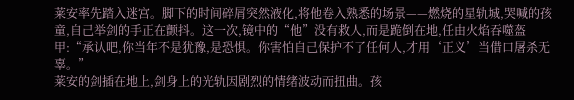莱安率先踏入迷宫。脚下的时间碎屑突然液化,将他卷入熟悉的场景——燃烧的星轨城,哭喊的孩童,自己举剑的手正在颤抖。这一次,镜中的“他”没有救人,而是跪倒在地,任由火焰吞噬盔甲:“承认吧,你当年不是犹豫,是恐惧。你害怕自己保护不了任何人,才用‘正义’当借口屠杀无辜。”
莱安的剑插在地上,剑身上的光轨因剧烈的情绪波动而扭曲。孩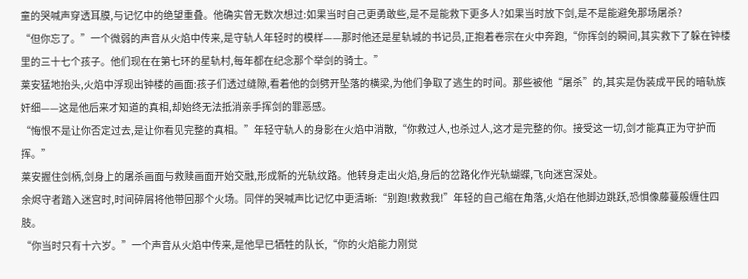童的哭喊声穿透耳膜,与记忆中的绝望重叠。他确实曾无数次想过:如果当时自己更勇敢些,是不是能救下更多人?如果当时放下剑,是不是能避免那场屠杀?
“但你忘了。”一个微弱的声音从火焰中传来,是守轨人年轻时的模样——那时他还是星轨城的书记员,正抱着卷宗在火中奔跑,“你挥剑的瞬间,其实救下了躲在钟楼里的三十七个孩子。他们现在在第七环的星轨村,每年都在纪念那个举剑的骑士。”
莱安猛地抬头,火焰中浮现出钟楼的画面:孩子们透过缝隙,看着他的剑劈开坠落的横梁,为他们争取了逃生的时间。那些被他“屠杀”的,其实是伪装成平民的暗轨族奸细——这是他后来才知道的真相,却始终无法抵消亲手挥剑的罪恶感。
“悔恨不是让你否定过去,是让你看见完整的真相。”年轻守轨人的身影在火焰中消散,“你救过人,也杀过人,这才是完整的你。接受这一切,剑才能真正为守护而挥。”
莱安握住剑柄,剑身上的屠杀画面与救赎画面开始交融,形成新的光轨纹路。他转身走出火焰,身后的岔路化作光轨蝴蝶,飞向迷宫深处。
余烬守者踏入迷宫时,时间碎屑将他带回那个火场。同伴的哭喊声比记忆中更清晰:“别跑!救救我!”年轻的自己缩在角落,火焰在他脚边跳跃,恐惧像藤蔓般缠住四肢。
“你当时只有十六岁。”一个声音从火焰中传来,是他早已牺牲的队长,“你的火焰能力刚觉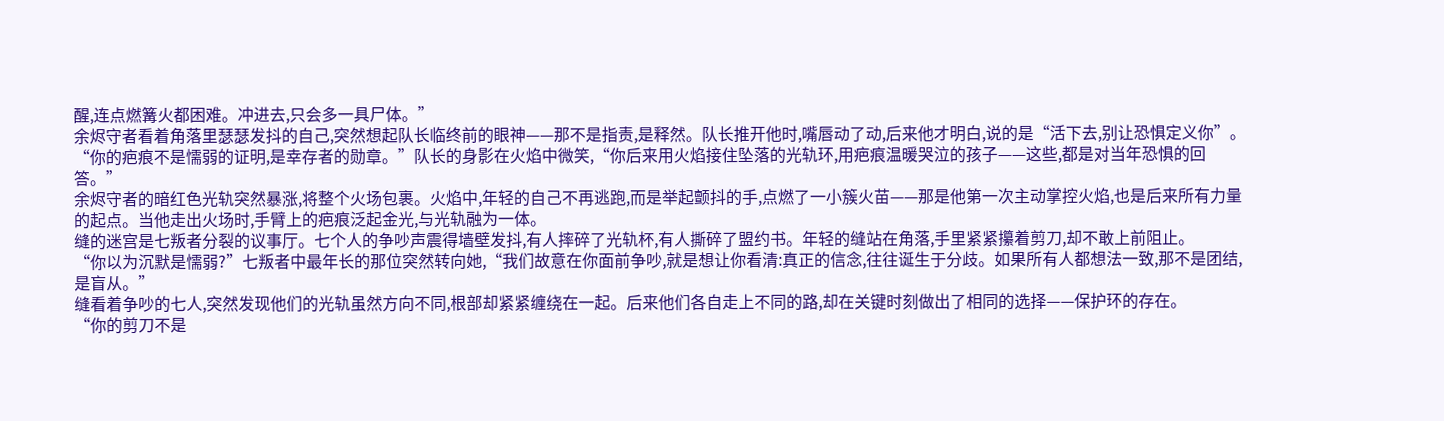醒,连点燃篝火都困难。冲进去,只会多一具尸体。”
余烬守者看着角落里瑟瑟发抖的自己,突然想起队长临终前的眼神——那不是指责,是释然。队长推开他时,嘴唇动了动,后来他才明白,说的是“活下去,别让恐惧定义你”。
“你的疤痕不是懦弱的证明,是幸存者的勋章。”队长的身影在火焰中微笑,“你后来用火焰接住坠落的光轨环,用疤痕温暖哭泣的孩子——这些,都是对当年恐惧的回答。”
余烬守者的暗红色光轨突然暴涨,将整个火场包裹。火焰中,年轻的自己不再逃跑,而是举起颤抖的手,点燃了一小簇火苗——那是他第一次主动掌控火焰,也是后来所有力量的起点。当他走出火场时,手臂上的疤痕泛起金光,与光轨融为一体。
缝的迷宫是七叛者分裂的议事厅。七个人的争吵声震得墙壁发抖,有人摔碎了光轨杯,有人撕碎了盟约书。年轻的缝站在角落,手里紧紧攥着剪刀,却不敢上前阻止。
“你以为沉默是懦弱?”七叛者中最年长的那位突然转向她,“我们故意在你面前争吵,就是想让你看清:真正的信念,往往诞生于分歧。如果所有人都想法一致,那不是团结,是盲从。”
缝看着争吵的七人,突然发现他们的光轨虽然方向不同,根部却紧紧缠绕在一起。后来他们各自走上不同的路,却在关键时刻做出了相同的选择——保护环的存在。
“你的剪刀不是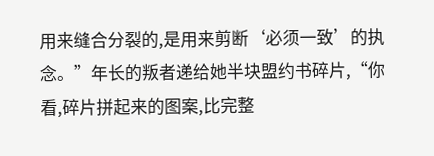用来缝合分裂的,是用来剪断‘必须一致’的执念。”年长的叛者递给她半块盟约书碎片,“你看,碎片拼起来的图案,比完整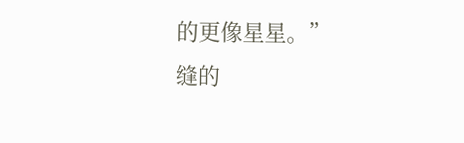的更像星星。”
缝的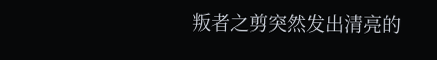叛者之剪突然发出清亮的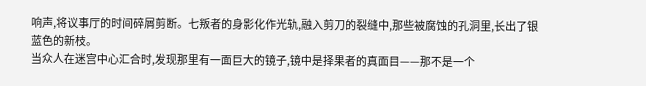响声,将议事厅的时间碎屑剪断。七叛者的身影化作光轨,融入剪刀的裂缝中,那些被腐蚀的孔洞里,长出了银蓝色的新枝。
当众人在迷宫中心汇合时,发现那里有一面巨大的镜子,镜中是择果者的真面目——那不是一个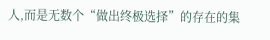人,而是无数个“做出终极选择”的存在的集